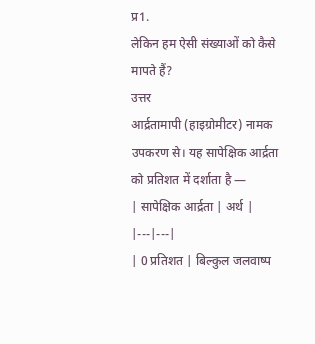प्र1.
लेकिन हम ऐसी संख्याओं को कैसे मापते हैं?
उत्तर
आर्द्रतामापी (हाइग्रोमीटर) नामक उपकरण से। यह सापेक्षिक आर्द्रता को प्रतिशत में दर्शाता है —
| सापेक्षिक आर्द्रता | अर्थ |
|---|---|
| 0 प्रतिशत | बिल्कुल जलवाष्प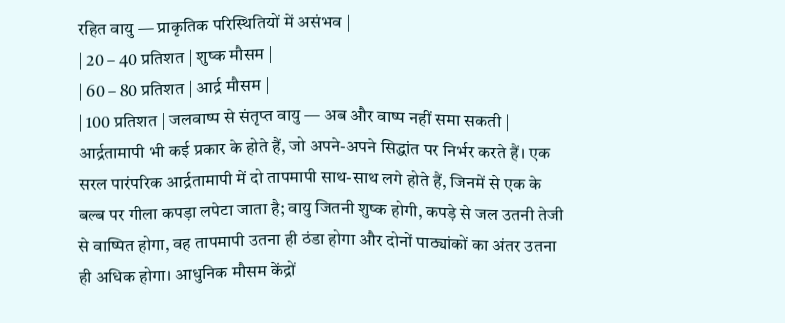रहित वायु — प्राकृतिक परिस्थितियों में असंभव |
| 20 – 40 प्रतिशत | शुष्क मौसम |
| 60 – 80 प्रतिशत | आर्द्र मौसम |
| 100 प्रतिशत | जलवाष्प से संतृप्त वायु — अब और वाष्प नहीं समा सकती |
आर्द्रतामापी भी कई प्रकार के होते हैं, जो अपने-अपने सिद्धांत पर निर्भर करते हैं। एक सरल पारंपरिक आर्द्रतामापी में दो तापमापी साथ-साथ लगे होते हैं, जिनमें से एक के बल्ब पर गीला कपड़ा लपेटा जाता है; वायु जितनी शुष्क होगी, कपड़े से जल उतनी तेजी से वाष्पित होगा, वह तापमापी उतना ही ठंडा होगा और दोनों पाठ्यांकों का अंतर उतना ही अधिक होगा। आधुनिक मौसम केंद्रों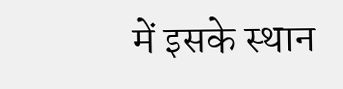में इसके स्थान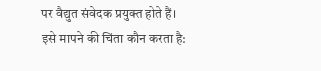पर वैद्युत संवेदक प्रयुक्त होते हैं।
इसे मापने की चिंता कौन करता है: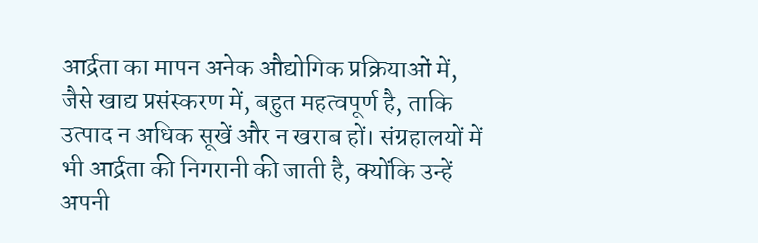आर्द्रता का मापन अनेक औद्योगिक प्रक्रियाओं में, जैसे खाद्य प्रसंस्करण में, बहुत महत्वपूर्ण है, ताकि उत्पाद न अधिक सूखें और न खराब हों। संग्रहालयों में भी आर्द्रता की निगरानी की जाती है, क्योंकि उन्हें अपनी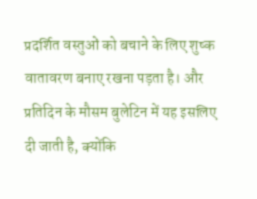प्रदर्शित वस्तुओं को बचाने के लिए शुष्क वातावरण बनाए रखना पड़ता है। और प्रतिदिन के मौसम बुलेटिन में यह इसलिए दी जाती है, क्योंकि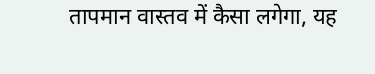तापमान वास्तव में कैसा लगेगा, यह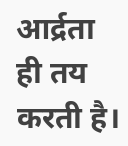आर्द्रता ही तय करती है।